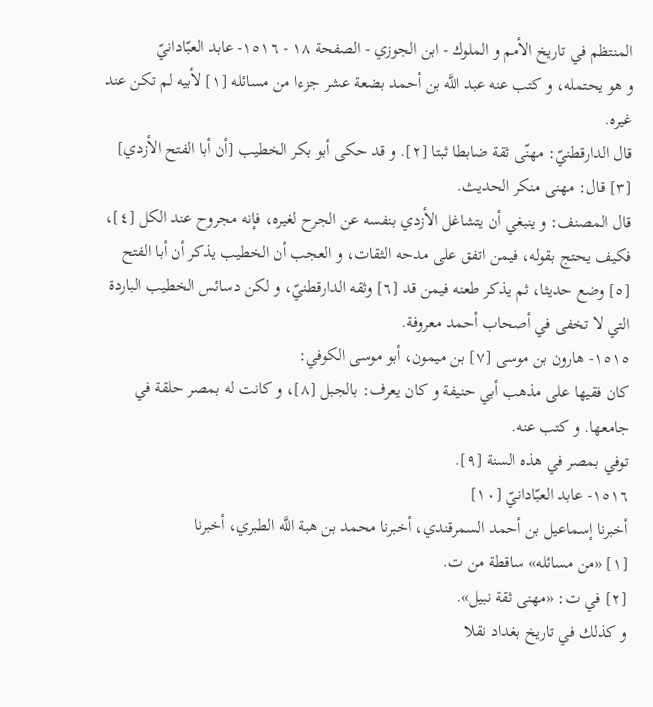المنتظم في تاريخ الأمم و الملوك - ابن الجوزي - الصفحة ١٨ - ١٥١٦- عابد العبّادانيّ
و هو يحتمله، و كتب عنه عبد اللَّه بن أحمد بضعة عشر جزءا من مسائله [١] لأبيه لم تكن عند غيره.
قال الدارقطنيّ: مهنّى ثقة ضابطا ثبتا [٢]. و قد حكى أبو بكر الخطيب [أن أبا الفتح الأزدي] [٣] قال: مهنى منكر الحديث.
قال المصنف: و ينبغي أن يتشاغل الأزدي بنفسه عن الجرح لغيره، فإنه مجروح عند الكل [٤]، فكيف يحتج بقوله، فيمن اتفق على مدحه الثقات، و العجب أن الخطيب يذكر أن أبا الفتح [٥] وضع حديثا، ثم يذكر طعنه فيمن قد [٦] وثقه الدارقطنيّ، و لكن دسائس الخطيب الباردة التي لا تخفى في أصحاب أحمد معروفة.
١٥١٥- هارون بن موسى [٧] بن ميمون، أبو موسى الكوفي:
كان فقيها على مذهب أبي حنيفة و كان يعرف: بالجبل [٨]، و كانت له بمصر حلقة في جامعها. و كتب عنه.
توفي بمصر في هذه السنة [٩].
١٥١٦- عابد العبّادانيّ [١٠]
أخبرنا إسماعيل بن أحمد السمرقندي، أخبرنا محمد بن هبة اللَّه الطبري، أخبرنا
[١] «من مسائله» ساقطة من ت.
[٢] في ت: «مهنى ثقة نبيل».
و كذلك في تاريخ بغداد نقلا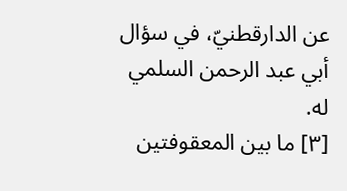عن الدارقطنيّ، في سؤال أبي عبد الرحمن السلمي له.
[٣] ما بين المعقوفتين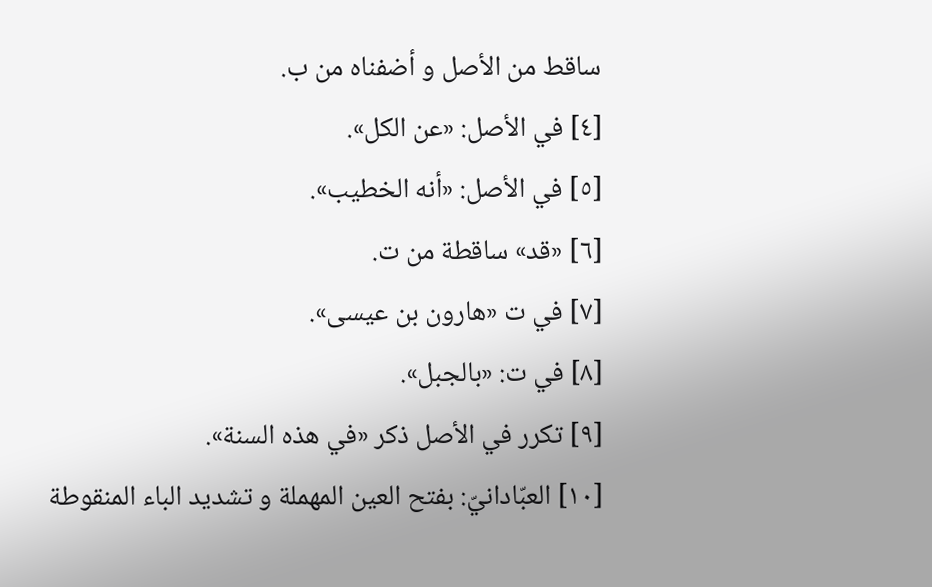ساقط من الأصل و أضفناه من ب.
[٤] في الأصل: «عن الكل».
[٥] في الأصل: «أنه الخطيب».
[٦] «قد» ساقطة من ت.
[٧] في ت «هارون بن عيسى».
[٨] في ت: «بالجبل».
[٩] تكرر في الأصل ذكر «في هذه السنة».
[١٠] العبّادانيّ: بفتح العين المهملة و تشديد الباء المنقوطة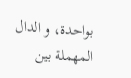بواحدة، و الدال المهملة بين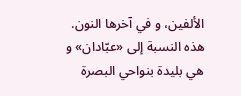الألفين، و في آخرها النون.
هذه النسبة إلى «عبّادان» و هي بليدة بنواحي البصرة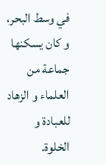في وسط البحر، و كان يسكنها جماعة من العلماء و الزهاد للعبادة و الخلوة.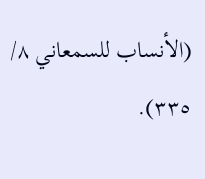(الأنساب للسمعاني ٨/ ٣٣٥).